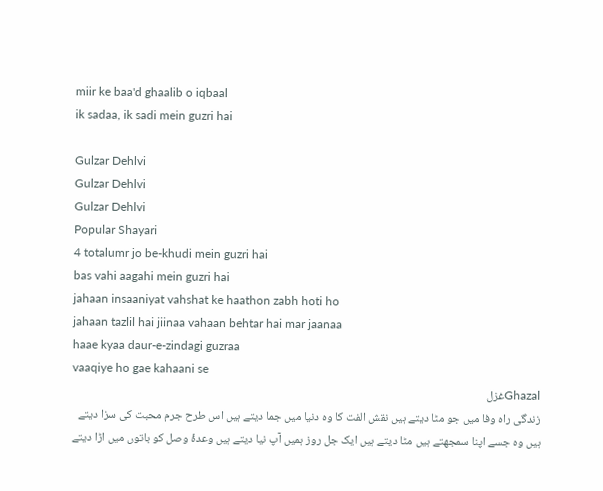miir ke baa'd ghaalib o iqbaal
ik sadaa, ik sadi mein guzri hai

Gulzar Dehlvi
Gulzar Dehlvi
Gulzar Dehlvi
Popular Shayari
4 totalumr jo be-khudi mein guzri hai
bas vahi aagahi mein guzri hai
jahaan insaaniyat vahshat ke haathon zabh hoti ho
jahaan tazlil hai jiinaa vahaan behtar hai mar jaanaa
haae kyaa daur-e-zindagi guzraa
vaaqiye ho gae kahaani se
Ghazalغزل
زندگی راہ وفا میں جو مٹا دیتے ہیں نقش الفت کا وہ دنیا میں جما دیتے ہیں اس طرح جرم محبت کی سزا دیتے ہیں وہ جسے اپنا سمجھتے ہیں مٹا دیتے ہیں ایک جل روز ہمیں آپ نیا دیتے ہیں وعدۂ وصل کو باتوں میں اڑا دیتے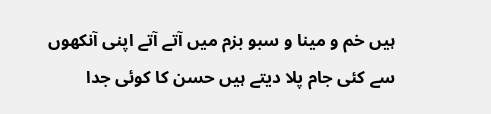ہیں خم و مینا و سبو بزم میں آتے آتے اپنی آنکھوں سے کئی جام پلا دیتے ہیں حسن کا کوئی جدا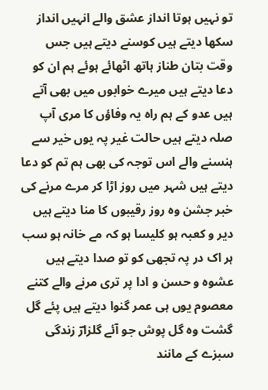تو نہیں ہوتا انداز عشق والے انہیں انداز سکھا دیتے ہیں کوسنے دیتے ہیں جس وقت بتان طناز ہاتھ اٹھائے ہوئے ہم ان کو دعا دیتے ہیں میرے خوابوں میں بھی آتے ہیں عدو کے ہم راہ یہ وفاؤں کا مری آپ صلہ دیتے ہیں حالت غیر پہ یوں خیر سے ہنسنے والے اس توجہ کی بھی ہم تم کو دعا دیتے ہیں شہر میں روز اڑا کر مرے مرنے کی خبر جشن وہ روز رقیبوں کا منا دیتے ہیں دیر و کعبہ ہو کلیسا ہو کہ مے خانہ ہو سب ہر اک در پہ تجھی کو تو صدا دیتے ہیں عشوہ و حسن و ادا پر تری مرنے والے کتنے معصوم یوں ہی عمر گنوا دیتے ہیں پئے گل گشت وہ گل پوش جو آئے گلزارؔ زندگی سبزے کے مانند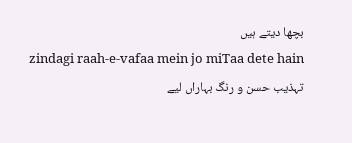بچھا دیتے ہیں
zindagi raah-e-vafaa mein jo miTaa dete hain
تہذیب حسن و رنگ بہاراں لیے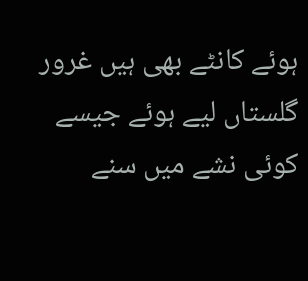ہوئے کانٹے بھی ہیں غرور گلستاں لیے ہوئے جیسے کوئی نشے میں سنے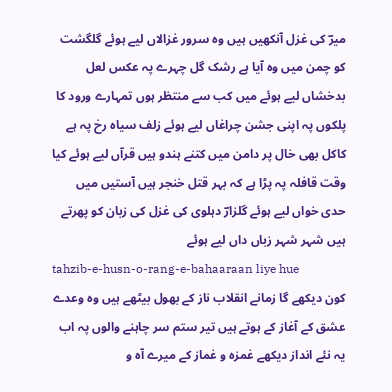میرؔ کی غزل آنکھیں ہیں وہ سرور غزالاں لیے ہوئے گلگشت کو چمن میں وہ آیا ہے رشک گل چہرے پہ عکس لعل بدخشاں لیے ہوئے میں کب سے منتظر ہوں تمہارے ورود کا پلکوں پہ اپنی جشن چراغاں لیے ہوئے زلف سیاہ رخ پہ ہے کاکل بھی خال پر دامن میں کتنے ہندو ہیں قرآں لیے ہوئے کیا وقت قافلہ پہ پڑا ہے کہ بہر قتل خنجر ہیں آستیں میں حدی خواں لیے ہوئے گلزارؔ دہلوی کی غزل کی زبان کو پھرتے ہیں شہر شہر زباں داں لیے ہوئے
tahzib-e-husn-o-rang-e-bahaaraan liye hue
کون دیکھے گا زمانے انقلاب ناز کے بھول بیٹھے ہیں وہ وعدے عشق کے آغاز کے ہوتے ہیں تیر ستم سر چاہنے والوں پہ اب یہ نئے انداز دیکھے غمزہ و غماز کے میرے آہ و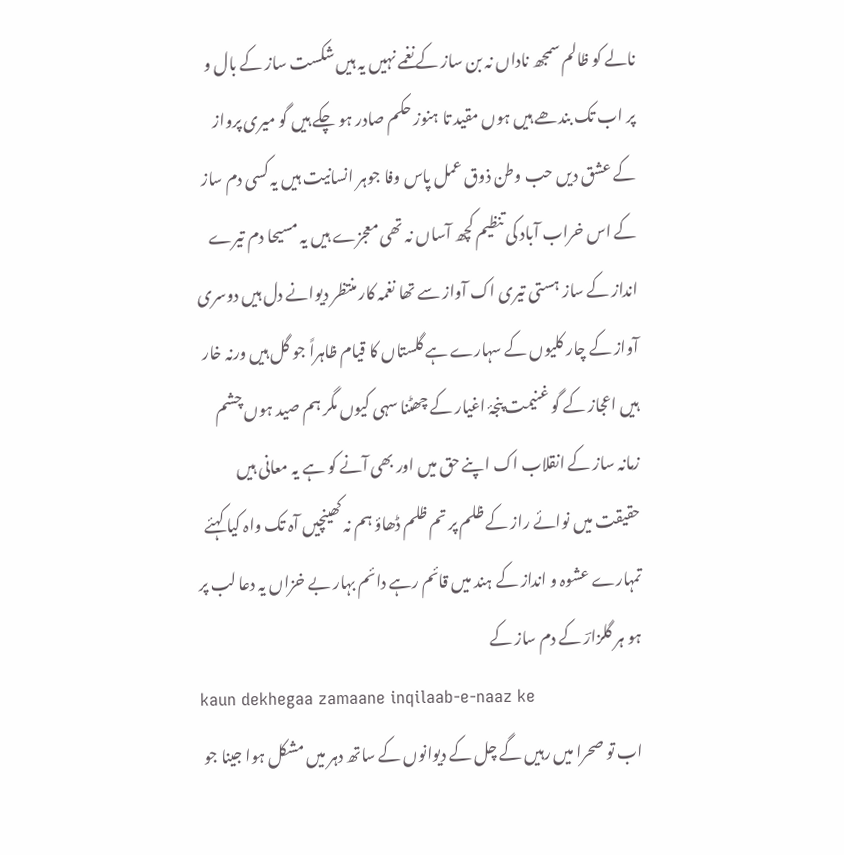نالے کو ظالم سمجھ ناداں نہ بن ساز کے نغمے نہیں یہ ہیں شکست ساز کے بال و پر اب تک بندھے ہیں ہوں مقید تا ہنوز حکم صادر ہو چکے ہیں گو میری پرواز کے عشق دیں حب وطن ذوق عمل پاس وفا جوہر انسانیت ہیں یہ کسی دم ساز کے اس خراب آباد کی تنظیم کچھ آساں نہ تھی معجزے ہیں یہ مسیحا دم تیرے انداز کے ساز ہستی تیری اک آواز سے تھا نغمہ کار منتظر دیوانے دل ہیں دوسری آواز کے چار کلیوں کے سہارے ہے گلستاں کا قیام ظاہراً جو گل ہیں ورنہ خار ہیں اعجاز کے گو غنیمت پنجۂ اغیار کے چھٹنا سہی کیوں مگر ہم صید ہوں چشم زمانہ ساز کے انقلاب اک اپنے حق میں اور بھی آنے کو ہے یہ معانی ہیں حقیقت میں نوائے راز کے ظلم پر تم ظلم ڈھاؤ ہم نہ کھینچیں آہ تک واہ کیا کہئے تمہارے عشوہ و انداز کے ہند میں قائم رہے دائم بہار بے خزاں یہ دعا لب پر ہو ہر گلزارؔ کے دم ساز کے
kaun dekhegaa zamaane inqilaab-e-naaz ke
اب تو صحرا میں رہیں گے چل کے دیوانوں کے ساتھ دہر میں مشکل ہوا جینا جو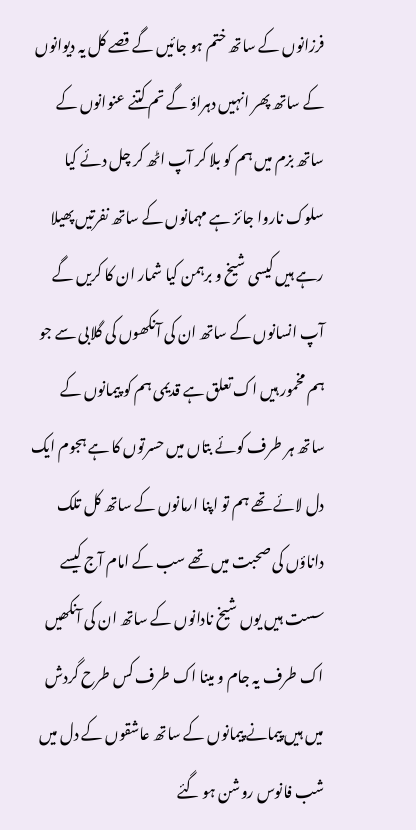فرزانوں کے ساتھ ختم ہو جائیں گے قصے کل یہ دیوانوں کے ساتھ پھر انہیں دہراؤ گے تم کتنے عنوانوں کے ساتھ بزم میں ہم کو بلا کر آپ اٹھ کر چل دئے کیا سلوک ناروا جائز ہے مہمانوں کے ساتھ نفرتیں پھیلا رہے ہیں کیسی شیخ و برہمن کیا شمار ان کا کریں گے آپ انسانوں کے ساتھ ان کی آنکھوں کی گلابی سے جو ہم مخمور ہیں اک تعلق ہے قدیمی ہم کو پیمانوں کے ساتھ ہر طرف کوئے بتاں میں حسرتوں کا ہے ہجوم ایک دل لائے تھے ہم تو اپنا ارمانوں کے ساتھ کل تلک داناؤں کی صحبت میں تھے سب کے امام آج کیسے سست ہیں یوں شیخ نادانوں کے ساتھ ان کی آنکھیں اک طرف یہ جام و مینا اک طرف کس طرح گردش میں ہیں پیمانے پیمانوں کے ساتھ عاشقوں کے دل میں شب فانوس روشن ہو گئے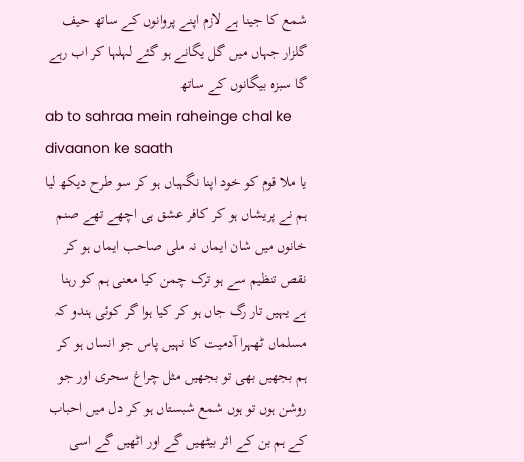شمع کا جینا ہے لازم اپنے پروانوں کے ساتھ حیف گلزار جہاں میں گل یگانے ہو گئے لہلہا کر اب رہے گا سبزہ بیگانوں کے ساتھ
ab to sahraa mein raheinge chal ke divaanon ke saath
یا ملا قوم کو خود اپنا نگہباں ہو کر سو طرح دیکھ لیا ہم نے پریشاں ہو کر کافر عشق ہی اچھے تھے صنم خانوں میں شان ایماں نہ ملی صاحب ایماں ہو کر نقص تنظیم سے ہو ترک چمن کیا معنی ہم کو رہنا ہے یہیں تار رگ جاں ہو کر کیا ہوا گر کوئی ہندو کہ مسلماں ٹھہرا آدمیت کا نہیں پاس جو انساں ہو کر ہم بجھیں بھی تو بجھیں مثل چراغ سحری اور جو روشن ہوں تو ہوں شمع شبستاں ہو کر دل میں احباب کے ہم بن کے اثر بیٹھیں گے اور اٹھیں گے اسی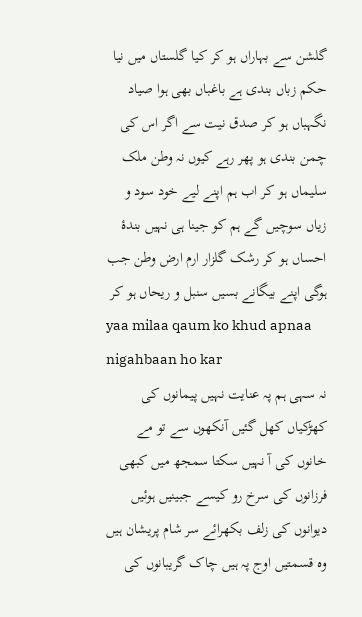گلشن سے بہاراں ہو کر کیا گلستاں میں نیا حکم زباں بندی ہے باغباں بھی ہوا صیاد نگہباں ہو کر صدق نیت سے اگر اس کی چمن بندی ہو پھر رہے کیوں نہ وطن ملک سلیماں ہو کر اب ہم اپنے لیے خود سود و زیاں سوچیں گے ہم کو جینا ہی نہیں بندۂ احساں ہو کر رشک گلزار ارم ارض وطن جب ہوگی اپنے بیگانے بسیں سنبل و ریحاں ہو کر
yaa milaa qaum ko khud apnaa nigahbaan ho kar
نہ سہی ہم پہ عنایت نہیں پیمانوں کی کھڑکیاں کھل گئیں آنکھوں سے تو مے خانوں کی آ نہیں سکتا سمجھ میں کبھی فرزانوں کی سرخ رو کیسے جبینیں ہوئیں دیوانوں کی زلف بکھرائے سر شام پریشان ہیں وہ قسمتیں اوج پہ ہیں چاک گریبانوں کی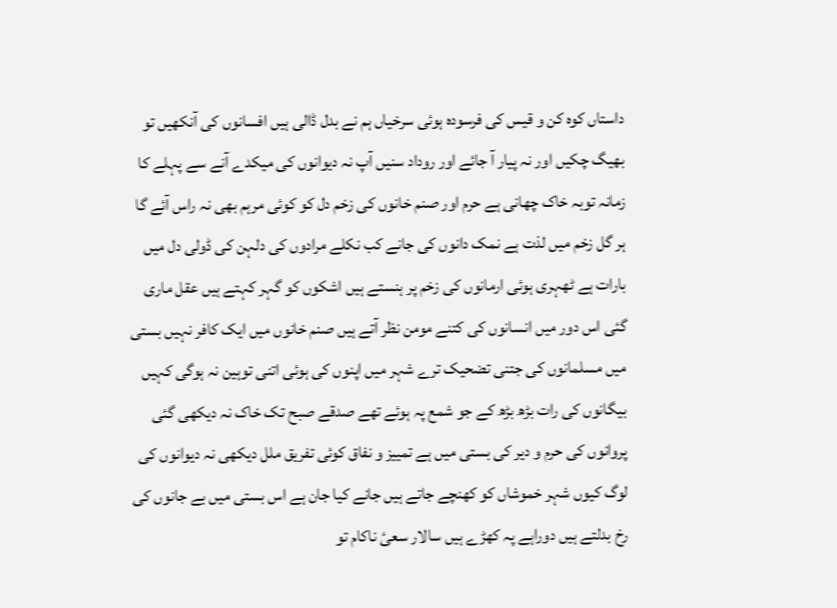داستاں کوہ کن و قیس کی فرسودہ ہوئی سرخیاں ہم نے بدل ڈالی ہیں افسانوں کی آنکھیں تو بھیگ چکیں اور نہ پیار آ جائے اور روداد سنیں آپ نہ دیوانوں کی میکدے آنے سے پہلے کا زمانہ توبہ خاک چھانی ہے حرم اور صنم خانوں کی زخم دل کو کوئی مرہم بھی نہ راس آئے گا ہر گل زخم میں لذت ہے نمک دانوں کی جانے کب نکلے مرادوں کی دلہن کی ڈولی دل میں بارات ہے ٹھہری ہوئی ارمانوں کی زخم پر ہنستے ہیں اشکوں کو گہر کہتے ہیں عقل ماری گئی اس دور میں انسانوں کی کتنے مومن نظر آتے ہیں صنم خانوں میں ایک کافر نہیں بستی میں مسلمانوں کی جتنی تضحیک ترے شہر میں اپنوں کی ہوئی اتنی توہین نہ ہوگی کہیں بیگانوں کی رات بڑھ بڑھ کے جو شمع پہ ہوئے تھے صدقے صبح تک خاک نہ دیکھی گئی پروانوں کی حرم و دیر کی بستی میں ہے تمییز و نفاق کوئی تفریق ملل دیکھی نہ دیوانوں کی لوگ کیوں شہر خموشاں کو کھنچے جاتے ہیں جانے کیا جان ہے اس بستی میں بے جانوں کی رخ بدلتے ہیں دوراہے پہ کھڑے ہیں سالار سعیٔ ناکام تو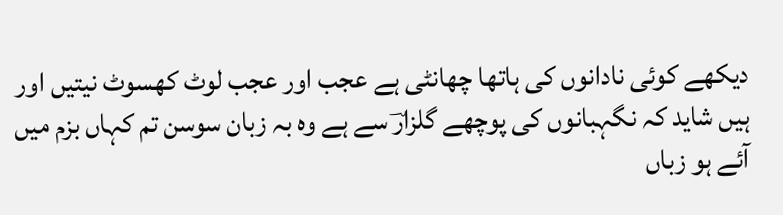دیکھے کوئی نادانوں کی ہاتھا چھانٹی ہے عجب اور عجب لوٹ کھسوٹ نیتیں اور ہیں شاید کہ نگہبانوں کی پوچھے گلزارؔ سے ہے وہ بہ زبان سوسن تم کہاں بزم میں آئے ہو زباں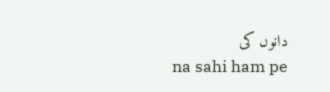دانوں کی
na sahi ham pe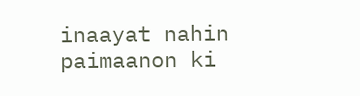inaayat nahin paimaanon ki